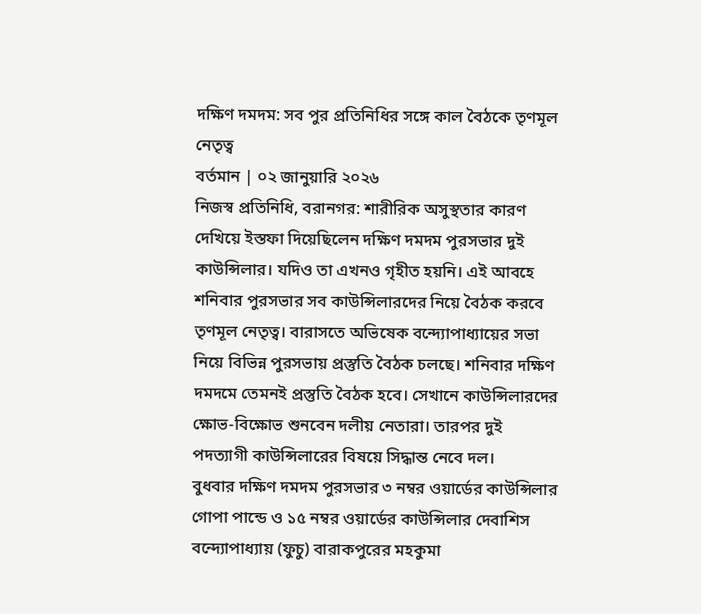দক্ষিণ দমদম: সব পুর প্রতিনিধির সঙ্গে কাল বৈঠকে তৃণমূল নেতৃত্ব
বর্তমান | ০২ জানুয়ারি ২০২৬
নিজস্ব প্রতিনিধি, বরানগর: শারীরিক অসুস্থতার কারণ দেখিয়ে ইস্তফা দিয়েছিলেন দক্ষিণ দমদম পুরসভার দুই কাউন্সিলার। যদিও তা এখনও গৃহীত হয়নি। এই আবহে শনিবার পুরসভার সব কাউন্সিলারদের নিয়ে বৈঠক করবে তৃণমূল নেতৃত্ব। বারাসতে অভিষেক বন্দ্যোপাধ্যায়ের সভা নিয়ে বিভিন্ন পুরসভায় প্রস্তুতি বৈঠক চলছে। শনিবার দক্ষিণ দমদমে তেমনই প্রস্তুতি বৈঠক হবে। সেখানে কাউন্সিলারদের ক্ষোভ-বিক্ষোভ শুনবেন দলীয় নেতারা। তারপর দুই পদত্যাগী কাউন্সিলারের বিষয়ে সিদ্ধান্ত নেবে দল।
বুধবার দক্ষিণ দমদম পুরসভার ৩ নম্বর ওয়ার্ডের কাউন্সিলার গোপা পান্ডে ও ১৫ নম্বর ওয়ার্ডের কাউন্সিলার দেবাশিস বন্দ্যোপাধ্যায় (ফুচু) বারাকপুরের মহকুমা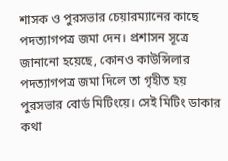শাসক ও পুরসভার চেয়ারম্যানের কাছে পদত্যাগপত্র জমা দেন। প্রশাসন সূত্রে জানানো হয়েছে, কোনও কাউন্সিলার পদত্যাগপত্র জমা দিলে তা গৃহীত হয় পুরসভার বোর্ড মিটিংয়ে। সেই মিটিং ডাকার কথা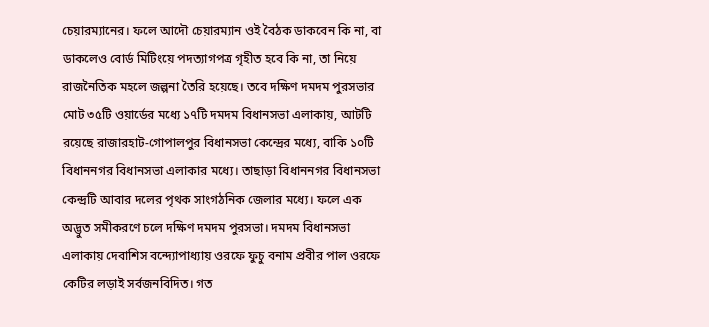চেয়ারম্যানের। ফলে আদৌ চেয়ারম্যান ওই বৈঠক ডাকবেন কি না, বা ডাকলেও বোর্ড মিটিংয়ে পদত্যাগপত্র গৃহীত হবে কি না, তা নিয়ে রাজনৈতিক মহলে জল্পনা তৈরি হয়েছে। তবে দক্ষিণ দমদম পুরসভার মোট ৩৫টি ওয়ার্ডের মধ্যে ১৭টি দমদম বিধানসভা এলাকায়, আটটি রয়েছে রাজারহাট-গোপালপুর বিধানসভা কেন্দ্রের মধ্যে, বাকি ১০টি বিধাননগর বিধানসভা এলাকার মধ্যে। তাছাড়া বিধাননগর বিধানসভা কেন্দ্রটি আবার দলের পৃথক সাংগঠনিক জেলার মধ্যে। ফলে এক অদ্ভুত সমীকরণে চলে দক্ষিণ দমদম পুরসভা। দমদম বিধানসভা এলাকায় দেবাশিস বন্দ্যোপাধ্যায় ওরফে ফুচু বনাম প্রবীর পাল ওরফে কেটির লড়াই সর্বজনবিদিত। গত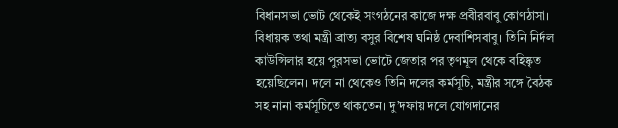বিধানসভা ভোট থেকেই সংগঠনের কাজে দক্ষ প্রবীরবাবু কোণঠাসা। বিধায়ক তথা মন্ত্রী ব্রাত্য বসুর বিশেষ ঘনিষ্ঠ দেবাশিসবাবু। তিনি নির্দল কাউন্সিলার হয়ে পুরসভা ভোটে জেতার পর তৃণমূল থেকে বহিষ্কৃত হয়েছিলেন। দলে না থেকেও তিনি দলের কর্মসূচি, মন্ত্রীর সঙ্গে বৈঠক সহ নানা কর্মসূচিতে থাকতেন। দু’দফায় দলে যোগদানের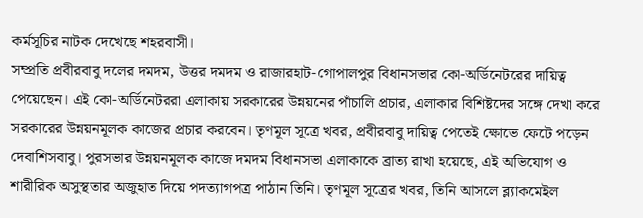কর্মসূচির নাটক দেখেছে শহরবাসী।
সম্প্রতি প্রবীরবাবু দলের দমদম, উত্তর দমদম ও রাজারহাট-গোপালপুর বিধানসভার কো-অর্ডিনেটরের দায়িত্ব পেয়েছেন। এই কো-অর্ডিনেটররা এলাকায় সরকারের উন্নয়নের পাঁচালি প্রচার, এলাকার বিশিষ্টদের সঙ্গে দেখা করে সরকারের উন্নয়নমূলক কাজের প্রচার করবেন। তৃণমূল সূত্রে খবর, প্রবীরবাবু দায়িত্ব পেতেই ক্ষোভে ফেটে পড়েন দেবাশিসবাবু। পুরসভার উন্নয়নমূলক কাজে দমদম বিধানসভা এলাকাকে ব্রাত্য রাখা হয়েছে, এই অভিযোগ ও শারীরিক অসুস্থতার অজুহাত দিয়ে পদত্যাগপত্র পাঠান তিনি। তৃণমূল সূত্রের খবর, তিনি আসলে ব্ল্যাকমেইল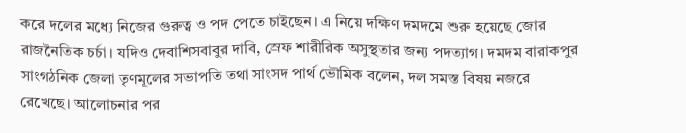করে দলের মধ্যে নিজের গুরুত্ব ও পদ পেতে চাইছেন। এ নিয়ে দক্ষিণ দমদমে শুরু হয়েছে জোর রাজনৈতিক চর্চা। যদিও দেবাশিসবাবুর দাবি, স্রেফ শারীরিক অসুস্থতার জন্য পদত্যাগ। দমদম বারাকপুর সাংগঠনিক জেলা তৃণমূলের সভাপতি তথা সাংসদ পার্থ ভৌমিক বলেন, দল সমস্ত বিষয় নজরে রেখেছে। আলোচনার পর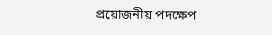প্রয়োজনীয় পদক্ষেপ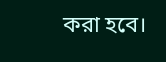করা হবে।